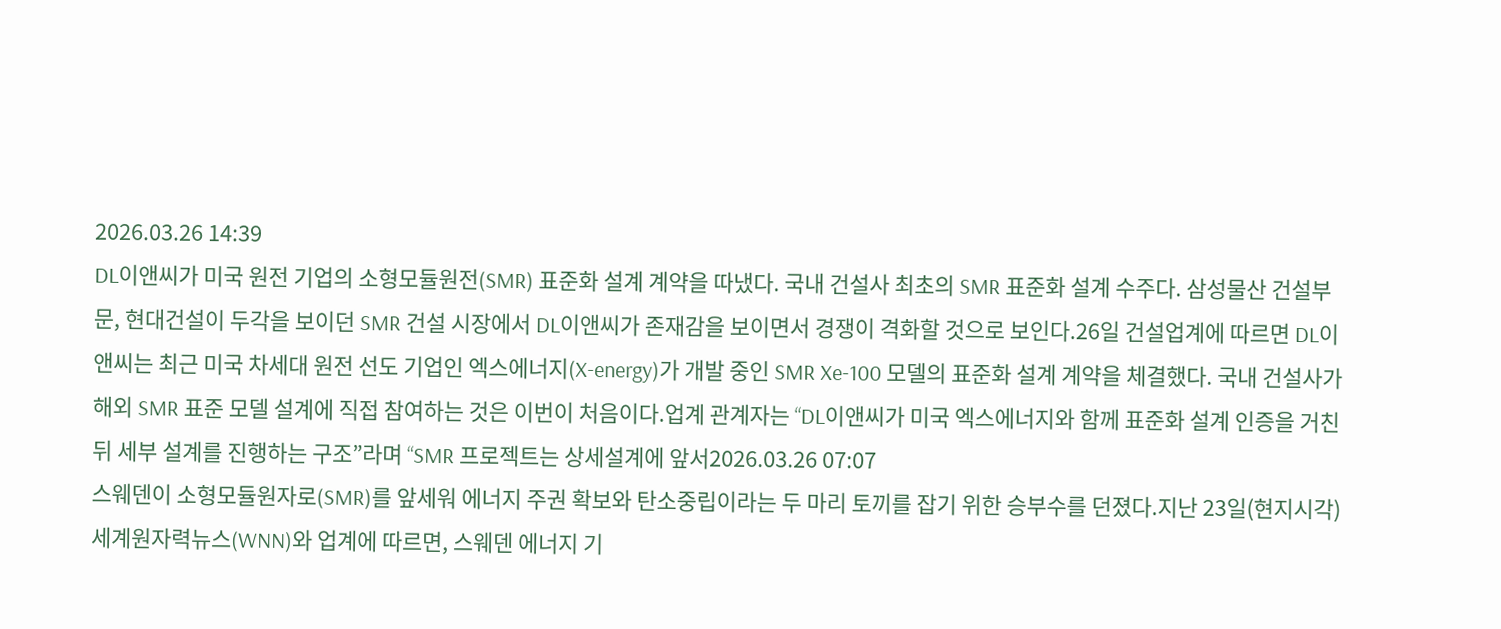2026.03.26 14:39
DL이앤씨가 미국 원전 기업의 소형모듈원전(SMR) 표준화 설계 계약을 따냈다. 국내 건설사 최초의 SMR 표준화 설계 수주다. 삼성물산 건설부문, 현대건설이 두각을 보이던 SMR 건설 시장에서 DL이앤씨가 존재감을 보이면서 경쟁이 격화할 것으로 보인다.26일 건설업계에 따르면 DL이앤씨는 최근 미국 차세대 원전 선도 기업인 엑스에너지(X-energy)가 개발 중인 SMR Xe-100 모델의 표준화 설계 계약을 체결했다. 국내 건설사가 해외 SMR 표준 모델 설계에 직접 참여하는 것은 이번이 처음이다.업계 관계자는 “DL이앤씨가 미국 엑스에너지와 함께 표준화 설계 인증을 거친 뒤 세부 설계를 진행하는 구조”라며 “SMR 프로젝트는 상세설계에 앞서2026.03.26 07:07
스웨덴이 소형모듈원자로(SMR)를 앞세워 에너지 주권 확보와 탄소중립이라는 두 마리 토끼를 잡기 위한 승부수를 던졌다.지난 23일(현지시각) 세계원자력뉴스(WNN)와 업계에 따르면, 스웨덴 에너지 기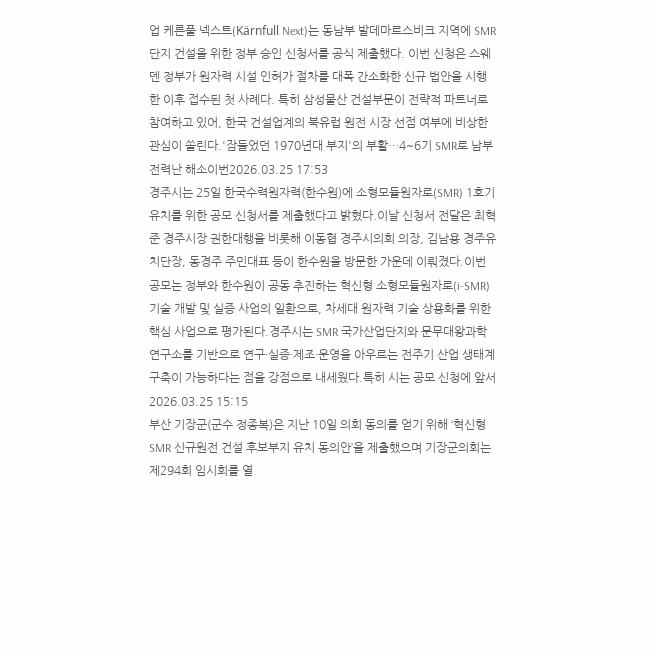업 케른풀 넥스트(Kärnfull Next)는 동남부 발데마르스비크 지역에 SMR 단지 건설을 위한 정부 승인 신청서를 공식 제출했다. 이번 신청은 스웨덴 정부가 원자력 시설 인허가 절차를 대폭 간소화한 신규 법안을 시행한 이후 접수된 첫 사례다. 특히 삼성물산 건설부문이 전략적 파트너로 참여하고 있어, 한국 건설업계의 북유럽 원전 시장 선점 여부에 비상한 관심이 쏠린다.'잠들었던 1970년대 부지'의 부활…4~6기 SMR로 남부 전력난 해소이번2026.03.25 17:53
경주시는 25일 한국수력원자력(한수원)에 소형모듈원자로(SMR) 1호기 유치를 위한 공모 신청서를 제출했다고 밝혔다.이날 신청서 전달은 최혁준 경주시장 권한대행을 비롯해 이동협 경주시의회 의장, 김남용 경주유치단장, 동경주 주민대표 등이 한수원을 방문한 가운데 이뤄졌다.이번 공모는 정부와 한수원이 공동 추진하는 혁신형 소형모듈원자로(i-SMR) 기술 개발 및 실증 사업의 일환으로, 차세대 원자력 기술 상용화를 위한 핵심 사업으로 평가된다.경주시는 SMR 국가산업단지와 문무대왕과학연구소를 기반으로 연구·실증·제조·운영을 아우르는 전주기 산업 생태계 구축이 가능하다는 점을 강점으로 내세웠다.특히 시는 공모 신청에 앞서2026.03.25 15:15
부산 기장군(군수 정종복)은 지난 10일 의회 동의를 얻기 위해 ‘혁신형 SMR 신규원전 건설 후보부지 유치 동의안’을 제출했으며 기장군의회는 제294회 임시회를 열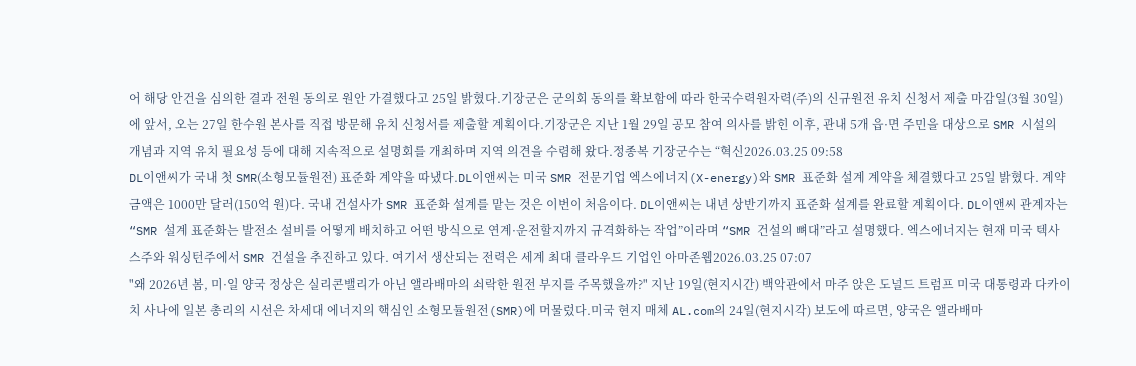어 해당 안건을 심의한 결과 전원 동의로 원안 가결했다고 25일 밝혔다.기장군은 군의회 동의를 확보함에 따라 한국수력원자력(주)의 신규원전 유치 신청서 제출 마감일(3월 30일)에 앞서, 오는 27일 한수원 본사를 직접 방문해 유치 신청서를 제출할 계획이다.기장군은 지난 1월 29일 공모 참여 의사를 밝힌 이후, 관내 5개 읍·면 주민을 대상으로 SMR 시설의 개념과 지역 유치 필요성 등에 대해 지속적으로 설명회를 개최하며 지역 의견을 수렴해 왔다.정종복 기장군수는 “혁신2026.03.25 09:58
DL이앤씨가 국내 첫 SMR(소형모듈원전) 표준화 계약을 따냈다.DL이앤씨는 미국 SMR 전문기업 엑스에너지(X-energy)와 SMR 표준화 설계 계약을 체결했다고 25일 밝혔다. 계약 금액은 1000만 달러(150억 원)다. 국내 건설사가 SMR 표준화 설계를 맡는 것은 이번이 처음이다. DL이앤씨는 내년 상반기까지 표준화 설계를 완료할 계획이다. DL이앤씨 관계자는 “SMR 설계 표준화는 발전소 설비를 어떻게 배치하고 어떤 방식으로 연계·운전할지까지 규격화하는 작업”이라며 “SMR 건설의 뼈대”라고 설명했다. 엑스에너지는 현재 미국 텍사스주와 워싱턴주에서 SMR 건설을 추진하고 있다. 여기서 생산되는 전력은 세계 최대 클라우드 기업인 아마존웹2026.03.25 07:07
"왜 2026년 봄, 미·일 양국 정상은 실리콘밸리가 아닌 앨라배마의 쇠락한 원전 부지를 주목했을까?" 지난 19일(현지시간) 백악관에서 마주 앉은 도널드 트럼프 미국 대통령과 다카이치 사나에 일본 총리의 시선은 차세대 에너지의 핵심인 소형모듈원전(SMR)에 머물렀다.미국 현지 매체 AL.com의 24일(현지시각) 보도에 따르면, 양국은 앨라배마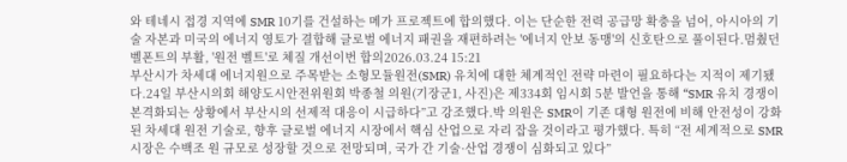와 테네시 접경 지역에 SMR 10기를 건설하는 메가 프로젝트에 합의했다. 이는 단순한 전력 공급망 확충을 넘어, 아시아의 기술 자본과 미국의 에너지 영토가 결합해 글로벌 에너지 패권을 재편하려는 '에너지 안보 동맹'의 신호탄으로 풀이된다.멈췄던 벨폰트의 부활, '원전 벨트'로 체질 개선이번 합의2026.03.24 15:21
부산시가 차세대 에너지원으로 주목받는 소형모듈원전(SMR) 유치에 대한 체계적인 전략 마련이 필요하다는 지적이 제기됐다.24일 부산시의회 해양도시안전위원회 박종철 의원(기장군1, 사진)은 제334회 임시회 5분 발언을 통해 “SMR 유치 경쟁이 본격화되는 상황에서 부산시의 선제적 대응이 시급하다”고 강조했다.박 의원은 SMR이 기존 대형 원전에 비해 안전성이 강화된 차세대 원전 기술로, 향후 글로벌 에너지 시장에서 핵심 산업으로 자리 잡을 것이라고 평가했다. 특히 “전 세계적으로 SMR 시장은 수백조 원 규모로 성장할 것으로 전망되며, 국가 간 기술·산업 경쟁이 심화되고 있다”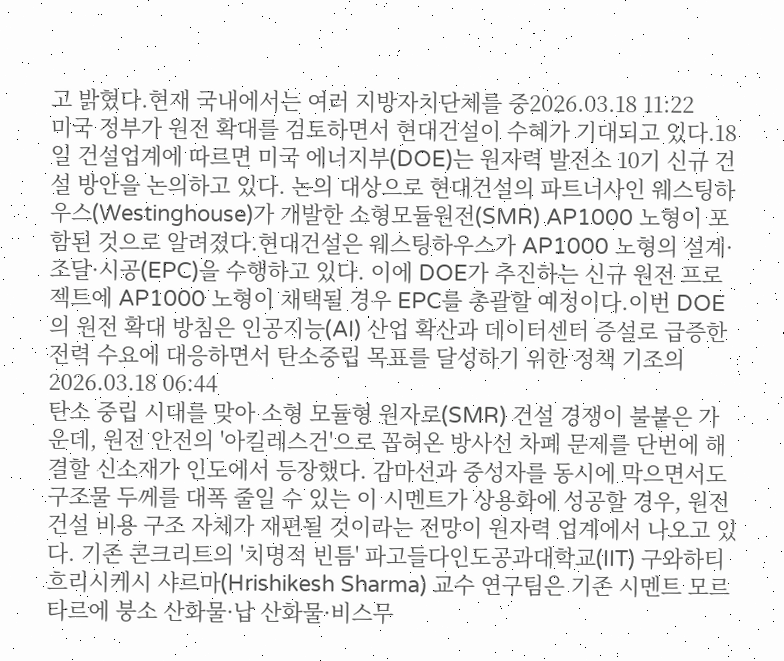고 밝혔다.현재 국내에서는 여러 지방자치단체를 중2026.03.18 11:22
미국 정부가 원전 확대를 검토하면서 현대건설이 수혜가 기대되고 있다.18일 건설업계에 따르면 미국 에너지부(DOE)는 원자력 발전소 10기 신규 건설 방안을 논의하고 있다. 논의 대상으로 현대건설의 파트너사인 웨스팅하우스(Westinghouse)가 개발한 소형모듈원전(SMR) AP1000 노형이 포함된 것으로 알려졌다.현대건설은 웨스팅하우스가 AP1000 노형의 설계·조달·시공(EPC)을 수행하고 있다. 이에 DOE가 추진하는 신규 원전 프로젝트에 AP1000 노형이 채택될 경우 EPC를 총괄할 예정이다.이번 DOE의 원전 확대 방침은 인공지능(AI) 산업 확산과 데이터센터 증설로 급증한 전력 수요에 대응하면서 탄소중립 목표를 달성하기 위한 정책 기조의2026.03.18 06:44
탄소 중립 시대를 맞아 소형 모듈형 원자로(SMR) 건설 경쟁이 불붙은 가운데, 원전 안전의 '아킬레스건'으로 꼽혀온 방사선 차폐 문제를 단번에 해결할 신소재가 인도에서 등장했다. 감마선과 중성자를 동시에 막으면서도 구조물 두께를 대폭 줄일 수 있는 이 시멘트가 상용화에 성공할 경우, 원전 건설 비용 구조 자체가 재편될 것이라는 전망이 원자력 업계에서 나오고 있다. 기존 콘크리트의 '치명적 빈틈' 파고들다인도공과대학교(IIT) 구와하티 흐리시케시 샤르마(Hrishikesh Sharma) 교수 연구팀은 기존 시멘트 모르타르에 붕소 산화물·납 산화물·비스무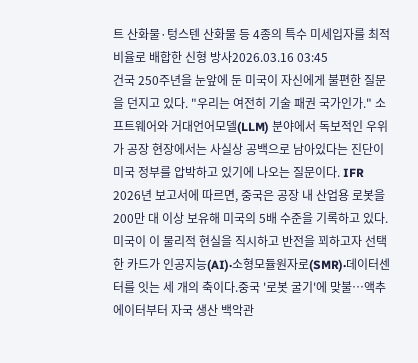트 산화물·텅스텐 산화물 등 4종의 특수 미세입자를 최적 비율로 배합한 신형 방사2026.03.16 03:45
건국 250주년을 눈앞에 둔 미국이 자신에게 불편한 질문을 던지고 있다. "우리는 여전히 기술 패권 국가인가." 소프트웨어와 거대언어모델(LLM) 분야에서 독보적인 우위가 공장 현장에서는 사실상 공백으로 남아있다는 진단이 미국 정부를 압박하고 있기에 나오는 질문이다. IFR 2026년 보고서에 따르면, 중국은 공장 내 산업용 로봇을 200만 대 이상 보유해 미국의 5배 수준을 기록하고 있다. 미국이 이 물리적 현실을 직시하고 반전을 꾀하고자 선택한 카드가 인공지능(AI)·소형모듈원자로(SMR)·데이터센터를 잇는 세 개의 축이다.중국 '로봇 굴기'에 맞불…액추에이터부터 자국 생산 백악관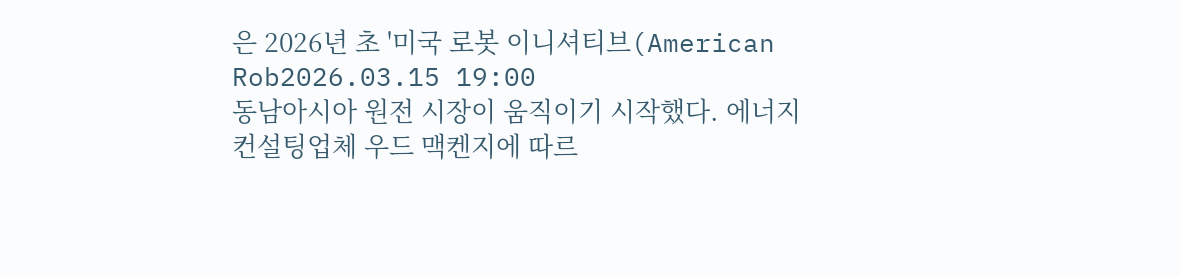은 2026년 초 '미국 로봇 이니셔티브(American Rob2026.03.15 19:00
동남아시아 원전 시장이 움직이기 시작했다. 에너지 컨설팅업체 우드 맥켄지에 따르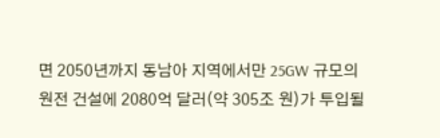면 2050년까지 동남아 지역에서만 25GW 규모의 원전 건설에 2080억 달러(약 305조 원)가 투입될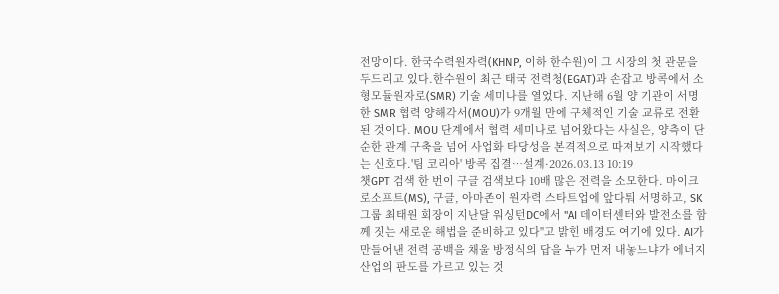전망이다. 한국수력원자력(KHNP, 이하 한수원)이 그 시장의 첫 관문을 두드리고 있다.한수원이 최근 태국 전력청(EGAT)과 손잡고 방콕에서 소형모듈원자로(SMR) 기술 세미나를 열었다. 지난해 6월 양 기관이 서명한 SMR 협력 양해각서(MOU)가 9개월 만에 구체적인 기술 교류로 전환된 것이다. MOU 단계에서 협력 세미나로 넘어왔다는 사실은, 양측이 단순한 관계 구축을 넘어 사업화 타당성을 본격적으로 따져보기 시작했다는 신호다.'팀 코리아' 방콕 집결…설계·2026.03.13 10:19
챗GPT 검색 한 번이 구글 검색보다 10배 많은 전력을 소모한다. 마이크로소프트(MS), 구글, 아마존이 원자력 스타트업에 앞다퉈 서명하고, SK그룹 최태원 회장이 지난달 워싱턴DC에서 "AI 데이터센터와 발전소를 함께 짓는 새로운 해법을 준비하고 있다"고 밝힌 배경도 여기에 있다. AI가 만들어낸 전력 공백을 채울 방정식의 답을 누가 먼저 내놓느냐가 에너지 산업의 판도를 가르고 있는 것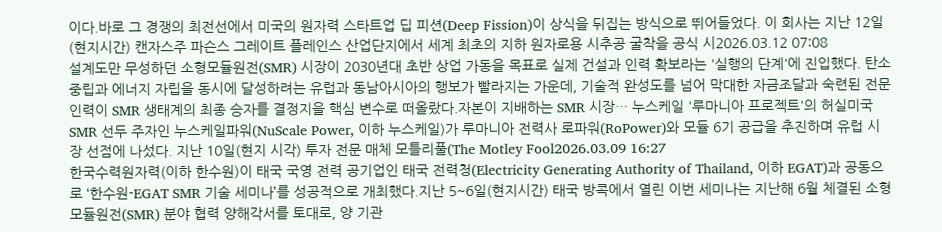이다.바로 그 경쟁의 최전선에서 미국의 원자력 스타트업 딥 피션(Deep Fission)이 상식을 뒤집는 방식으로 뛰어들었다. 이 회사는 지난 12일(현지시간) 캔자스주 파슨스 그레이트 플레인스 산업단지에서 세계 최초의 지하 원자로용 시추공 굴착을 공식 시2026.03.12 07:08
설계도만 무성하던 소형모듈원전(SMR) 시장이 2030년대 초반 상업 가동을 목표로 실제 건설과 인력 확보라는 '실행의 단계'에 진입했다. 탄소중립과 에너지 자립을 동시에 달성하려는 유럽과 동남아시아의 행보가 빨라지는 가운데, 기술적 완성도를 넘어 막대한 자금조달과 숙련된 전문 인력이 SMR 생태계의 최종 승자를 결정지을 핵심 변수로 떠올랐다.자본이 지배하는 SMR 시장… 누스케일 '루마니아 프로젝트'의 허실미국 SMR 선두 주자인 누스케일파워(NuScale Power, 이하 누스케일)가 루마니아 전력사 로파워(RoPower)와 모듈 6기 공급을 추진하며 유럽 시장 선점에 나섰다. 지난 10일(현지 시각) 투자 전문 매체 모틀리풀(The Motley Fool2026.03.09 16:27
한국수력원자력(이하 한수원)이 태국 국영 전력 공기업인 태국 전력청(Electricity Generating Authority of Thailand, 이하 EGAT)과 공동으로 ‘한수원-EGAT SMR 기술 세미나’를 성공적으로 개최했다.지난 5~6일(현지시간) 태국 방콕에서 열린 이번 세미나는 지난해 6월 체결된 소형모듈원전(SMR) 분야 협력 양해각서를 토대로, 양 기관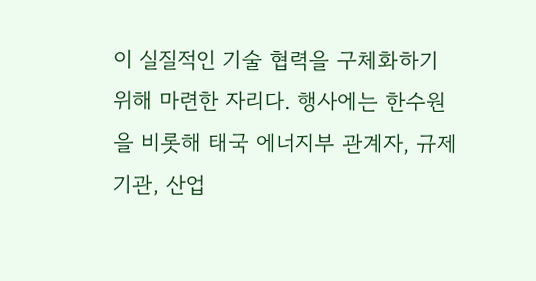이 실질적인 기술 협력을 구체화하기 위해 마련한 자리다. 행사에는 한수원을 비롯해 태국 에너지부 관계자, 규제기관, 산업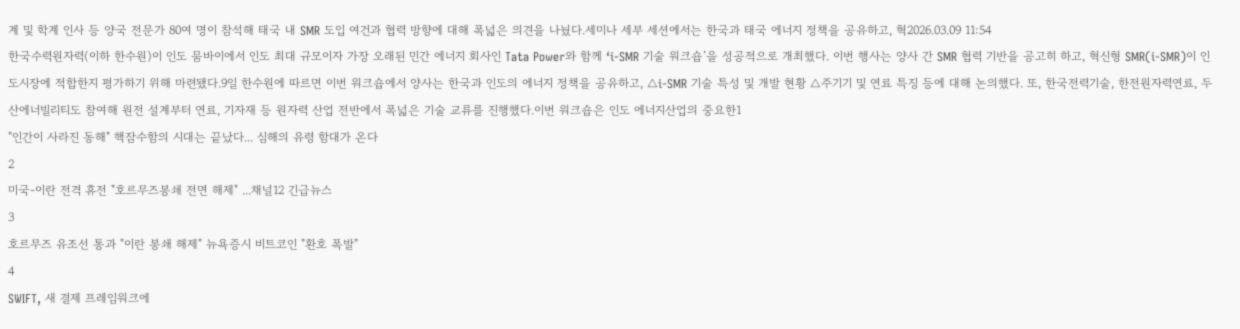계 및 학계 인사 등 양국 전문가 80여 명이 참석해 태국 내 SMR 도입 여건과 협력 방향에 대해 폭넓은 의견을 나눴다.세미나 세부 세션에서는 한국과 태국 에너지 정책을 공유하고, 혁2026.03.09 11:54
한국수력원자력(이하 한수원)이 인도 뭄바이에서 인도 최대 규모이자 가장 오래된 민간 에너지 회사인 Tata Power와 함께 ‘i-SMR 기술 워크숍’을 성공적으로 개최했다. 이번 행사는 양사 간 SMR 협력 기반을 공고히 하고, 혁신형 SMR(i-SMR)이 인도시장에 적합한지 평가하기 위해 마련됐다.9일 한수원에 따르면 이번 워크숍에서 양사는 한국과 인도의 에너지 정책을 공유하고, △i-SMR 기술 특성 및 개발 현황 △주기기 및 연료 특징 등에 대해 논의했다. 또, 한국전력기술, 한전원자력연료, 두산에너빌리티도 참여해 원전 설계부터 연료, 기자재 등 원자력 산업 전반에서 폭넓은 기술 교류를 진행했다.이번 워크숍은 인도 에너지산업의 중요한1
"인간이 사라진 동해" 핵잠수함의 시대는 끝났다... 심해의 유령 함대가 온다
2
미국-이란 전격 휴전 "호르무즈봉쇄 전면 해제" ...채널12 긴급뉴스
3
호르무즈 유조선 통과 "이란 봉쇄 해제" 뉴욕증시 비트코인 "환호 폭발"
4
SWIFT, 새 결제 프레임워크에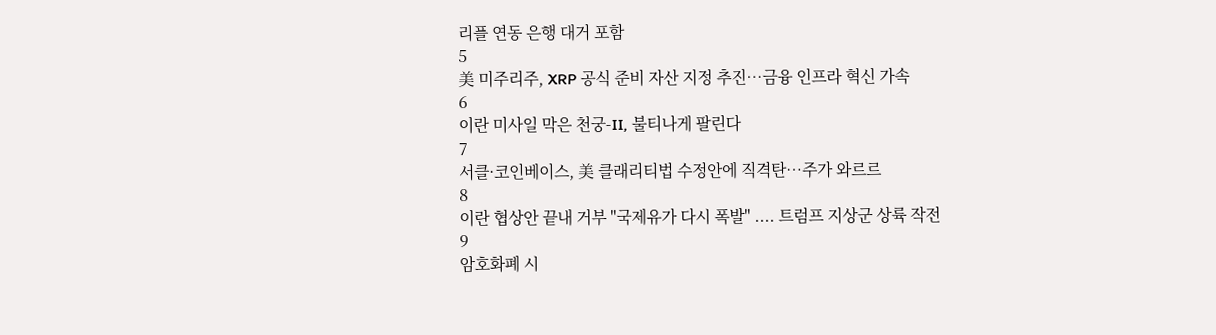리플 연동 은행 대거 포함
5
美 미주리주, XRP 공식 준비 자산 지정 추진…금융 인프라 혁신 가속
6
이란 미사일 막은 천궁-II, 불티나게 팔린다
7
서클·코인베이스, 美 클래리티법 수정안에 직격탄…주가 와르르
8
이란 협상안 끝내 거부 "국제유가 다시 폭발" .... 트럼프 지상군 상륙 작전
9
암호화폐 시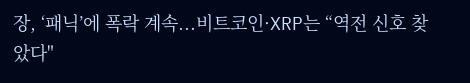장, ‘패닉’에 폭락 계속...비트코인·XRP는 “역전 신호 찾았다"